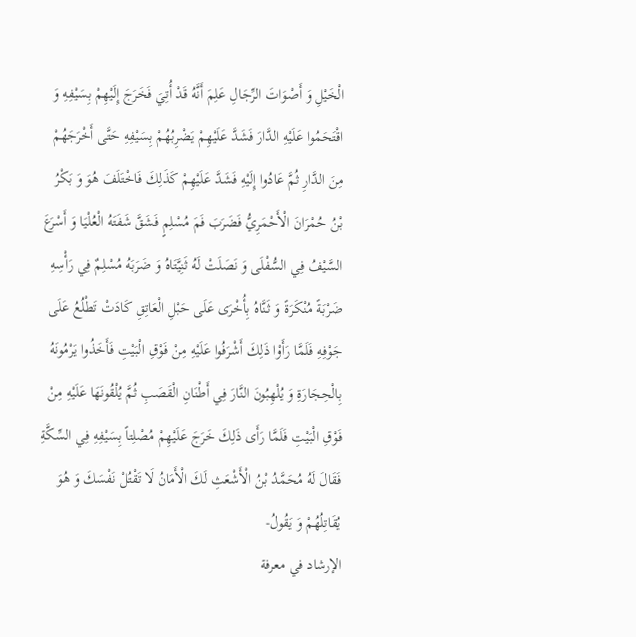الْخَيْلِ وَ أَصْوَاتَ الرِّجَالِ عَلِمَ أَنَّهُ قَدْ أُتِيَ فَخَرَجَ إِلَيْهِمْ بِسَيْفِهِ وَ اقْتَحَمُوا عَلَيْهِ الدَّارَ فَشَدَّ عَلَيْهِمْ يَضْرِبُهُمْ بِسَيْفِهِ حَتَّى أَخْرَجَهُمْ مِنَ الدَّارِ ثُمَّ عَادُوا إِلَيْهِ فَشَدَّ عَلَيْهِمْ كَذَلِكَ فَاخْتَلَفَ هُوَ وَ بَكْرُ بْنُ حُمْرَانَ الْأَحْمَرِيُّ فَضَرَبَ فَمَ مُسْلِمٍ فَشَقَّ شَفَتَهُ الْعُلْيَا وَ أَسْرَعَ السَّيْفُ فِي السُّفْلَى وَ نَصَلَتْ لَهُ ثَنِيَّتَاهُ وَ ضَرَبَهُ مُسْلِمٌ فِي رَأْسِهِ ضَرْبَةً مُنْكَرَةً وَ ثَنَّاهُ بِأُخْرَى عَلَى حَبْلِ الْعَاتِقِ كَادَتْ تَطْلُعُ عَلَى جَوْفِهِ فَلَمَّا رَأَوْا ذَلِكَ أَشْرَفُوا عَلَيْهِ مِنْ فَوْقِ الْبَيْتِ فَأَخَذُوا يَرْمُونَهُ بِالْحِجَارَةِ وَ يُلْهِبُونَ النَّارَ فِي أَطْنَانِ الْقَصَبِ ثُمَّ يُلْقُونَهَا عَلَيْهِ مِنْ فَوْقِ الْبَيْتِ فَلَمَّا رَأَى ذَلِكَ خَرَجَ عَلَيْهِمْ مُصْلِتاً بِسَيْفِهِ فِي السِّكَّةِ فَقَالَ لَهُ مُحَمَّدُ بْنُ الْأَشْعَثِ لَكَ الْأَمَانُ لَا تَقْتُلْ نَفْسَكَ وَ هُوَ يُقَاتِلُهُمْ وَ يَقُولُ-
الإرشاد في معرفة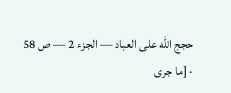حجج الله على العباد — الجزء 2 — ص 58 · [ما جرى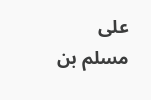على مسلم بن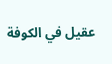عقيل في الكوفة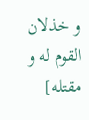و خذلان القوم له و مقتله]